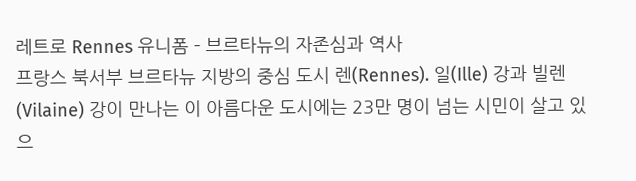레트로 Rennes 유니폼 – 브르타뉴의 자존심과 역사
프랑스 북서부 브르타뉴 지방의 중심 도시 렌(Rennes). 일(Ille) 강과 빌렌(Vilaine) 강이 만나는 이 아름다운 도시에는 23만 명이 넘는 시민이 살고 있으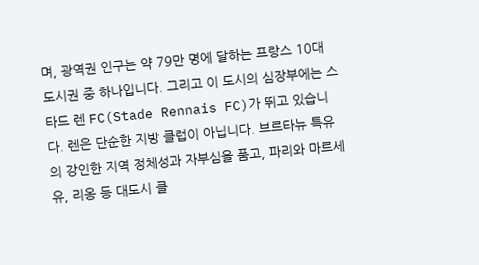며, 광역권 인구는 약 79만 명에 달하는 프랑스 10대 도시권 중 하나입니다. 그리고 이 도시의 심장부에는 스타드 렌 FC(Stade Rennais FC)가 뛰고 있습니다. 렌은 단순한 지방 클럽이 아닙니다. 브르타뉴 특유의 강인한 지역 정체성과 자부심을 품고, 파리와 마르세유, 리옹 등 대도시 클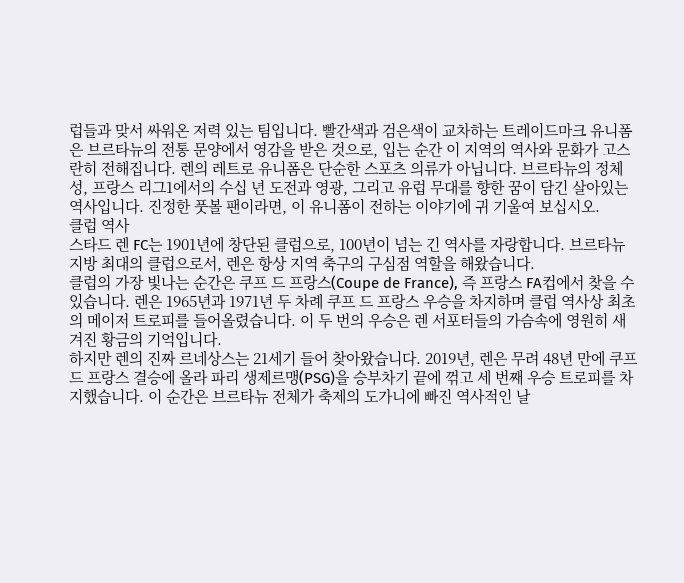럽들과 맞서 싸워온 저력 있는 팀입니다. 빨간색과 검은색이 교차하는 트레이드마크 유니폼은 브르타뉴의 전통 문양에서 영감을 받은 것으로, 입는 순간 이 지역의 역사와 문화가 고스란히 전해집니다. 렌의 레트로 유니폼은 단순한 스포츠 의류가 아닙니다. 브르타뉴의 정체성, 프랑스 리그1에서의 수십 년 도전과 영광, 그리고 유럽 무대를 향한 꿈이 담긴 살아있는 역사입니다. 진정한 풋볼 팬이라면, 이 유니폼이 전하는 이야기에 귀 기울여 보십시오.
클럽 역사
스타드 렌 FC는 1901년에 창단된 클럽으로, 100년이 넘는 긴 역사를 자랑합니다. 브르타뉴 지방 최대의 클럽으로서, 렌은 항상 지역 축구의 구심점 역할을 해왔습니다.
클럽의 가장 빛나는 순간은 쿠프 드 프랑스(Coupe de France), 즉 프랑스 FA컵에서 찾을 수 있습니다. 렌은 1965년과 1971년 두 차례 쿠프 드 프랑스 우승을 차지하며 클럽 역사상 최초의 메이저 트로피를 들어올렸습니다. 이 두 번의 우승은 렌 서포터들의 가슴속에 영원히 새겨진 황금의 기억입니다.
하지만 렌의 진짜 르네상스는 21세기 들어 찾아왔습니다. 2019년, 렌은 무려 48년 만에 쿠프 드 프랑스 결승에 올라 파리 생제르맹(PSG)을 승부차기 끝에 꺾고 세 번째 우승 트로피를 차지했습니다. 이 순간은 브르타뉴 전체가 축제의 도가니에 빠진 역사적인 날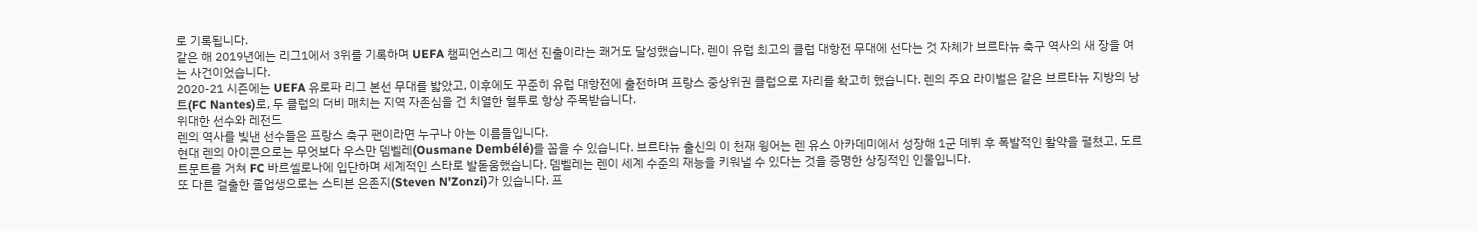로 기록됩니다.
같은 해 2019년에는 리그1에서 3위를 기록하며 UEFA 챔피언스리그 예선 진출이라는 쾌거도 달성했습니다. 렌이 유럽 최고의 클럽 대항전 무대에 선다는 것 자체가 브르타뉴 축구 역사의 새 장을 여는 사건이었습니다.
2020-21 시즌에는 UEFA 유로파 리그 본선 무대를 밟았고, 이후에도 꾸준히 유럽 대항전에 출전하며 프랑스 중상위권 클럽으로 자리를 확고히 했습니다. 렌의 주요 라이벌은 같은 브르타뉴 지방의 낭트(FC Nantes)로, 두 클럽의 더비 매치는 지역 자존심을 건 치열한 혈투로 항상 주목받습니다.
위대한 선수와 레전드
렌의 역사를 빛낸 선수들은 프랑스 축구 팬이라면 누구나 아는 이름들입니다.
현대 렌의 아이콘으로는 무엇보다 우스만 뎀벨레(Ousmane Dembélé)를 꼽을 수 있습니다. 브르타뉴 출신의 이 천재 윙어는 렌 유스 아카데미에서 성장해 1군 데뷔 후 폭발적인 활약을 펼쳤고, 도르트문트를 거쳐 FC 바르셀로나에 입단하며 세계적인 스타로 발돋움했습니다. 뎀벨레는 렌이 세계 수준의 재능을 키워낼 수 있다는 것을 증명한 상징적인 인물입니다.
또 다른 걸출한 졸업생으로는 스티븐 은존지(Steven N'Zonzi)가 있습니다. 프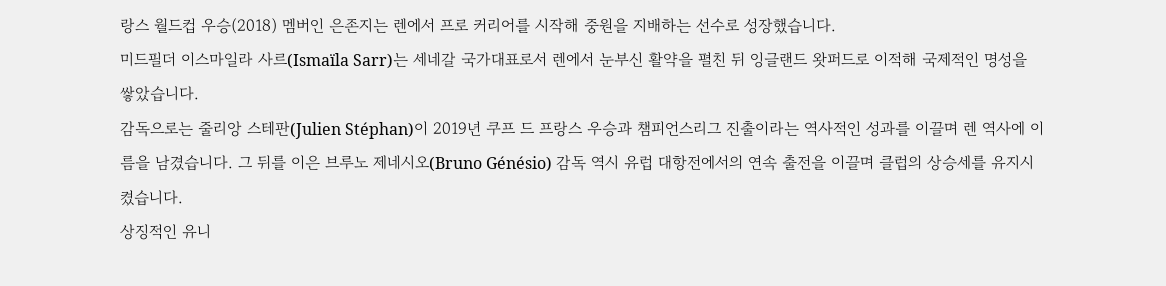랑스 월드컵 우승(2018) 멤버인 은존지는 렌에서 프로 커리어를 시작해 중원을 지배하는 선수로 성장했습니다.
미드필더 이스마일라 사르(Ismaïla Sarr)는 세네갈 국가대표로서 렌에서 눈부신 활약을 펼친 뒤 잉글랜드 왓퍼드로 이적해 국제적인 명성을 쌓았습니다.
감독으로는 줄리앙 스테판(Julien Stéphan)이 2019년 쿠프 드 프랑스 우승과 챔피언스리그 진출이라는 역사적인 성과를 이끌며 렌 역사에 이름을 남겼습니다. 그 뒤를 이은 브루노 제네시오(Bruno Génésio) 감독 역시 유럽 대항전에서의 연속 출전을 이끌며 클럽의 상승세를 유지시켰습니다.
상징적인 유니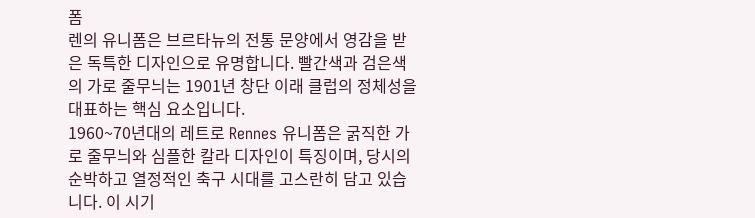폼
렌의 유니폼은 브르타뉴의 전통 문양에서 영감을 받은 독특한 디자인으로 유명합니다. 빨간색과 검은색의 가로 줄무늬는 1901년 창단 이래 클럽의 정체성을 대표하는 핵심 요소입니다.
1960~70년대의 레트로 Rennes 유니폼은 굵직한 가로 줄무늬와 심플한 칼라 디자인이 특징이며, 당시의 순박하고 열정적인 축구 시대를 고스란히 담고 있습니다. 이 시기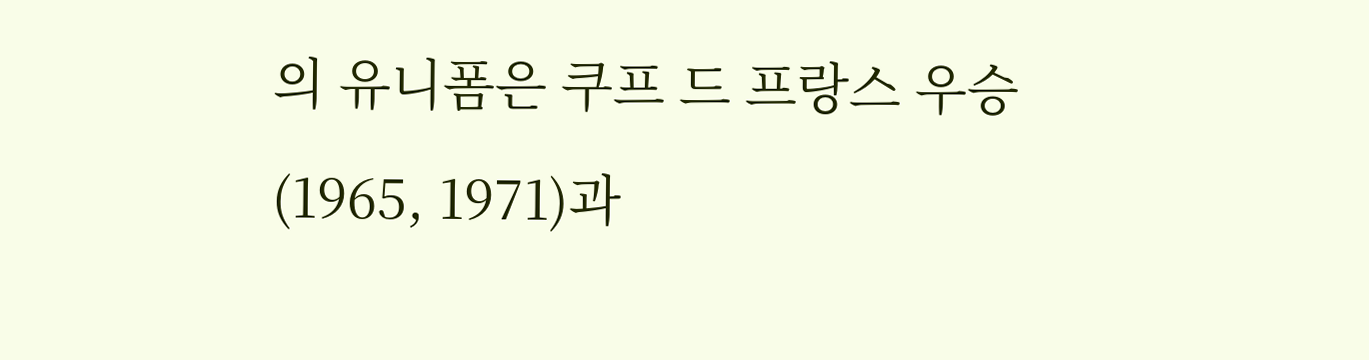의 유니폼은 쿠프 드 프랑스 우승(1965, 1971)과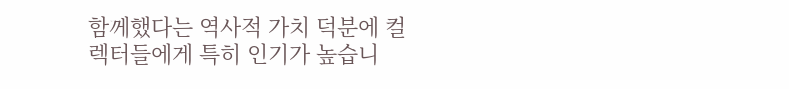함께했다는 역사적 가치 덕분에 컬렉터들에게 특히 인기가 높습니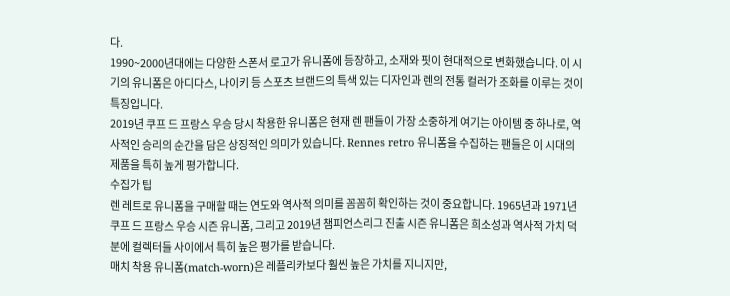다.
1990~2000년대에는 다양한 스폰서 로고가 유니폼에 등장하고, 소재와 핏이 현대적으로 변화했습니다. 이 시기의 유니폼은 아디다스, 나이키 등 스포츠 브랜드의 특색 있는 디자인과 렌의 전통 컬러가 조화를 이루는 것이 특징입니다.
2019년 쿠프 드 프랑스 우승 당시 착용한 유니폼은 현재 렌 팬들이 가장 소중하게 여기는 아이템 중 하나로, 역사적인 승리의 순간을 담은 상징적인 의미가 있습니다. Rennes retro 유니폼을 수집하는 팬들은 이 시대의 제품을 특히 높게 평가합니다.
수집가 팁
렌 레트로 유니폼을 구매할 때는 연도와 역사적 의미를 꼼꼼히 확인하는 것이 중요합니다. 1965년과 1971년 쿠프 드 프랑스 우승 시즌 유니폼, 그리고 2019년 챔피언스리그 진출 시즌 유니폼은 희소성과 역사적 가치 덕분에 컬렉터들 사이에서 특히 높은 평가를 받습니다.
매치 착용 유니폼(match-worn)은 레플리카보다 훨씬 높은 가치를 지니지만,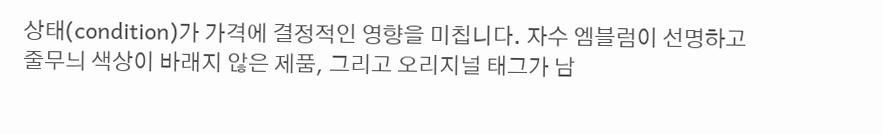상태(condition)가 가격에 결정적인 영향을 미칩니다. 자수 엠블럼이 선명하고 줄무늬 색상이 바래지 않은 제품, 그리고 오리지널 태그가 남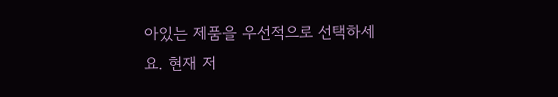아있는 제품을 우선적으로 선택하세요. 현재 저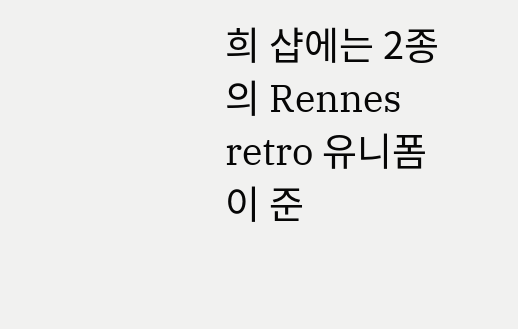희 샵에는 2종의 Rennes retro 유니폼이 준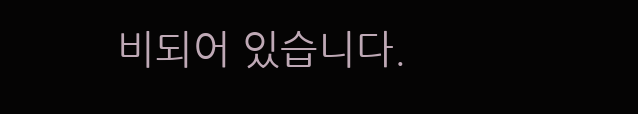비되어 있습니다.